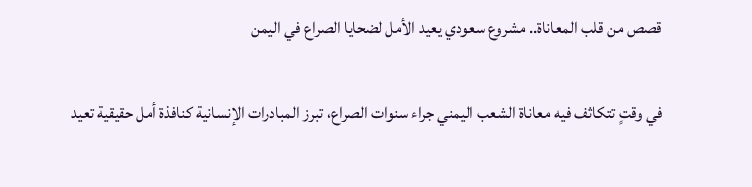قصص من قلب المعاناة.. مشروع سعودي يعيد الأمل لضحايا الصراع في اليمن

في وقتٍ تتكاثف فيه معاناة الشعب اليمني جراء سنوات الصراع، تبرز المبادرات الإنسانية كنافذة أمل حقيقية تعيد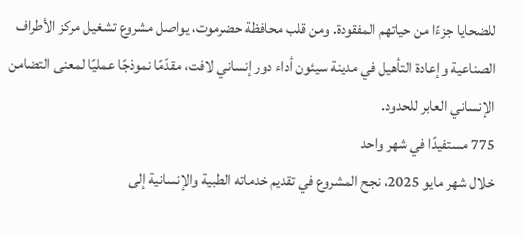للضحايا جزءًا من حياتهم المفقودة. ومن قلب محافظة حضرموت، يواصل مشروع تشغيل مركز الأطراف الصناعية وإعادة التأهيل في مدينة سيئون أداء دور إنساني لافت، مقدّمًا نموذجًا عمليًا لمعنى التضامن الإنساني العابر للحدود.
775 مستفيدًا في شهر واحد
خلال شهر مايو 2025، نجح المشروع في تقديم خدماته الطبية والإنسانية إلى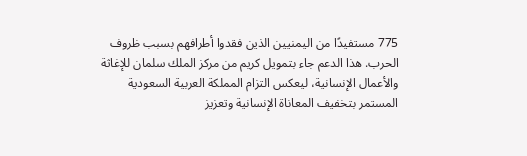775 مستفيدًا من اليمنيين الذين فقدوا أطرافهم بسبب ظروف الحرب. هذا الدعم جاء بتمويل كريم من مركز الملك سلمان للإغاثة والأعمال الإنسانية، ليعكس التزام المملكة العربية السعودية المستمر بتخفيف المعاناة الإنسانية وتعزيز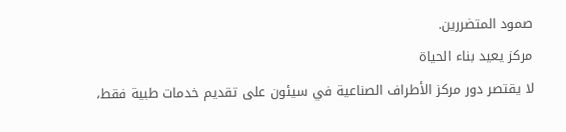صمود المتضررين.
مركز يعيد بناء الحياة
لا يقتصر دور مركز الأطراف الصناعية في سيئون على تقديم خدمات طبية فقط،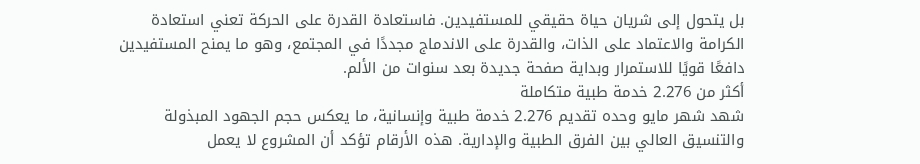بل يتحول إلى شريان حياة حقيقي للمستفيدين. فاستعادة القدرة على الحركة تعني استعادة الكرامة والاعتماد على الذات، والقدرة على الاندماج مجددًا في المجتمع، وهو ما يمنح المستفيدين دافعًا قويًا للاستمرار وبداية صفحة جديدة بعد سنوات من الألم.
أكثر من 2.276 خدمة طبية متكاملة
شهد شهر مايو وحده تقديم 2.276 خدمة طبية وإنسانية، ما يعكس حجم الجهود المبذولة والتنسيق العالي بين الفرق الطبية والإدارية. هذه الأرقام تؤكد أن المشروع لا يعمل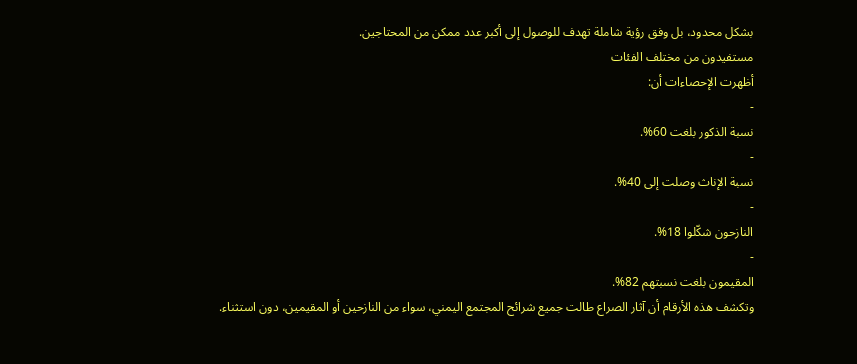بشكل محدود، بل وفق رؤية شاملة تهدف للوصول إلى أكبر عدد ممكن من المحتاجين.
مستفيدون من مختلف الفئات
أظهرت الإحصاءات أن:
-
نسبة الذكور بلغت 60%.
-
نسبة الإناث وصلت إلى 40%.
-
النازحون شكّلوا 18%.
-
المقيمون بلغت نسبتهم 82%.
وتكشف هذه الأرقام أن آثار الصراع طالت جميع شرائح المجتمع اليمني، سواء من النازحين أو المقيمين، دون استثناء.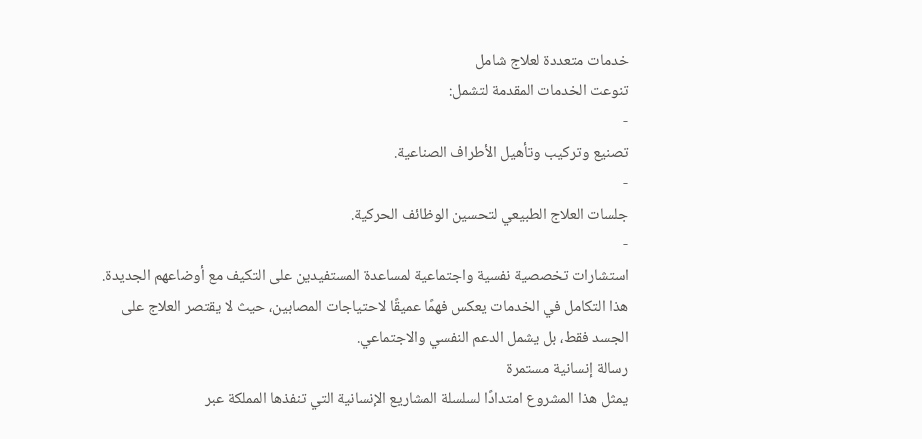خدمات متعددة لعلاج شامل
تنوعت الخدمات المقدمة لتشمل:
-
تصنيع وتركيب وتأهيل الأطراف الصناعية.
-
جلسات العلاج الطبيعي لتحسين الوظائف الحركية.
-
استشارات تخصصية نفسية واجتماعية لمساعدة المستفيدين على التكيف مع أوضاعهم الجديدة.
هذا التكامل في الخدمات يعكس فهمًا عميقًا لاحتياجات المصابين، حيث لا يقتصر العلاج على الجسد فقط، بل يشمل الدعم النفسي والاجتماعي.
رسالة إنسانية مستمرة
يمثل هذا المشروع امتدادًا لسلسلة المشاريع الإنسانية التي تنفذها المملكة عبر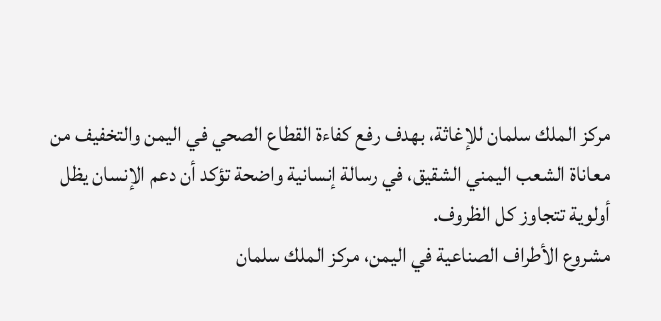مركز الملك سلمان للإغاثة، بهدف رفع كفاءة القطاع الصحي في اليمن والتخفيف من معاناة الشعب اليمني الشقيق، في رسالة إنسانية واضحة تؤكد أن دعم الإنسان يظل أولوية تتجاوز كل الظروف.
مشروع الأطراف الصناعية في اليمن، مركز الملك سلمان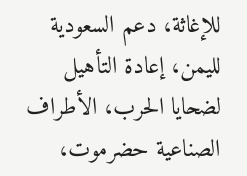للإغاثة، دعم السعودية لليمن، إعادة التأهيل لضحايا الحرب، الأطراف الصناعية حضرموت،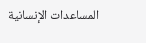المساعدات الإنسانية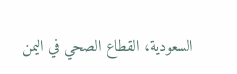السعودية، القطاع الصحي في اليمن